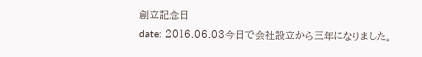創立記念日
date: 2016.06.03今日で会社設立から三年になりました。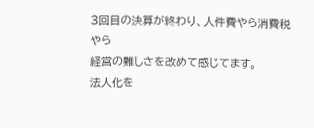3回目の決算が終わり、人件費やら消費税やら
経営の難しさを改めて感じてます。
法人化を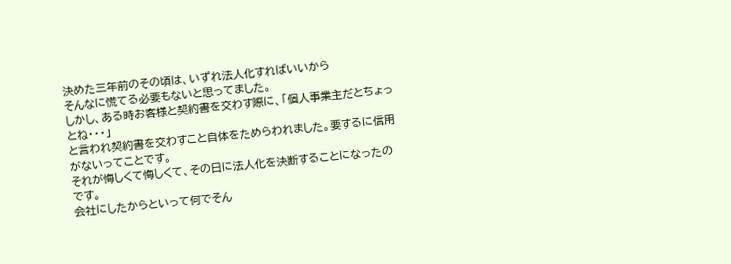決めた三年前のその頃は、いずれ法人化すればいいから
そんなに慌てる必要もないと思ってました。
しかし、ある時お客様と契約書を交わす際に、「個人事業主だとちょっとね・・・」
と言われ契約書を交わすこと自体をためらわれました。要するに信用がないってことです。
それが悔しくて悔しくて、その日に法人化を決断することになったのです。
会社にしたからといって何でそん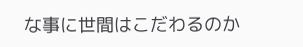な事に世間はこだわるのか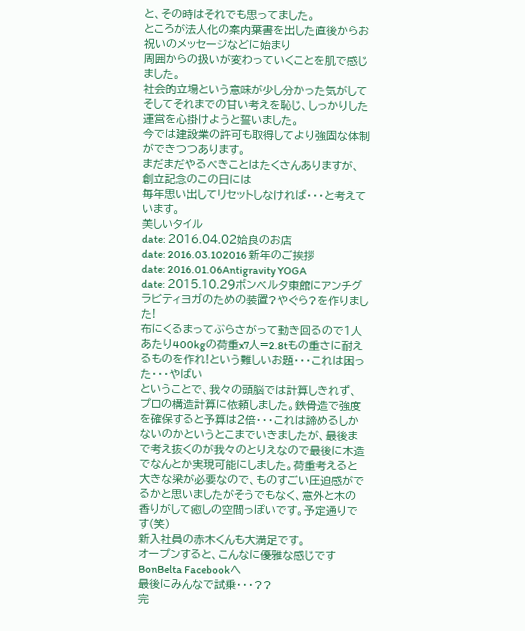と、その時はそれでも思ってました。
ところが法人化の案内葉書を出した直後からお祝いのメッセージなどに始まり
周囲からの扱いが変わっていくことを肌で感じました。
社会的立場という意味が少し分かった気がして
そしてそれまでの甘い考えを恥じ、しっかりした運営を心掛けようと誓いました。
今では建設業の許可も取得してより強固な体制ができつつあります。
まだまだやるべきことはたくさんありますが、創立記念のこの日には
毎年思い出してリセットしなければ・・・と考えています。
美しいタイル
date: 2016.04.02姶良のお店
date: 2016.03.102016 新年のご挨拶
date: 2016.01.06Antigravity YOGA
date: 2015.10.29ボンベルタ東館にアンチグラビティヨガのための装置?やぐら?を作りました!
布にくるまってぶらさがって動き回るので1人あたり400kgの荷重x7人=2.8tもの重さに耐えるものを作れ!という難しいお題・・・これは困った・・・やばい
ということで、我々の頭脳では計算しきれず、プロの構造計算に依頼しました。鉄骨造で強度を確保すると予算は2倍・・・これは諦めるしかないのかというとこまでいきましたが、最後まで考え抜くのが我々のとりえなので最後に木造でなんとか実現可能にしました。荷重考えると大きな梁が必要なので、ものすごい圧迫感がでるかと思いましたがそうでもなく、意外と木の香りがして癒しの空間っぽいです。予定通りです(笑)
新入社員の赤木くんも大満足です。
オープンすると、こんなに優雅な感じです BonBelta Facebookへ
最後にみんなで試乗・・・??
完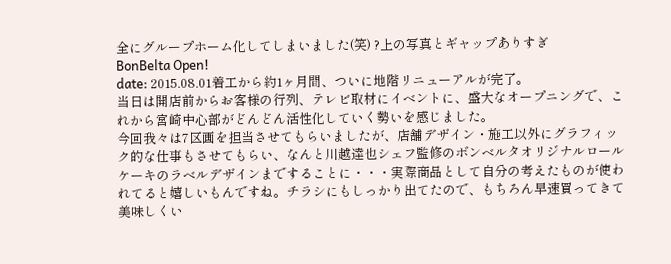全にグループホーム化してしまいました(笑) ?上の写真とギャップありすぎ
BonBelta Open!
date: 2015.08.01着工から約1ヶ月間、ついに地階リニューアルが完了。
当日は開店前からお客様の行列、テレビ取材にイベントに、盛大なオープニングで、これから宮崎中心部がどんどん活性化していく勢いを感じました。
今回我々は7区画を担当させてもらいましたが、店舗デザイン・施工以外にグラフィック的な仕事もさせてもらい、なんと川越達也シェフ監修のボンベルタオリジナルロールケーキのラベルデザインまですることに・・・実際商品として自分の考えたものが使われてると嬉しいもんですね。チラシにもしっかり出てたので、もちろん早速買ってきて美味しくい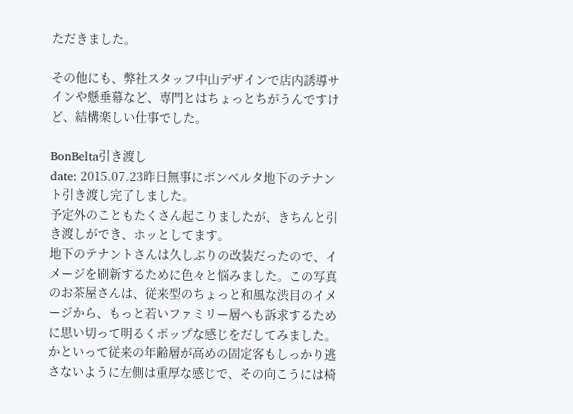ただきました。

その他にも、弊社スタッフ中山デザインで店内誘導サインや懸垂幕など、専門とはちょっとちがうんですけど、結構楽しい仕事でした。

BonBelta引き渡し
date: 2015.07.23昨日無事にボンベルタ地下のテナント引き渡し完了しました。
予定外のこともたくさん起こりましたが、きちんと引き渡しができ、ホッとしてます。
地下のテナントさんは久しぶりの改装だったので、イメージを刷新するために色々と悩みました。この写真のお茶屋さんは、従来型のちょっと和風な渋目のイメージから、もっと若いファミリー層へも訴求するために思い切って明るくポップな感じをだしてみました。かといって従来の年齢層が高めの固定客もしっかり逃さないように左側は重厚な感じで、その向こうには椅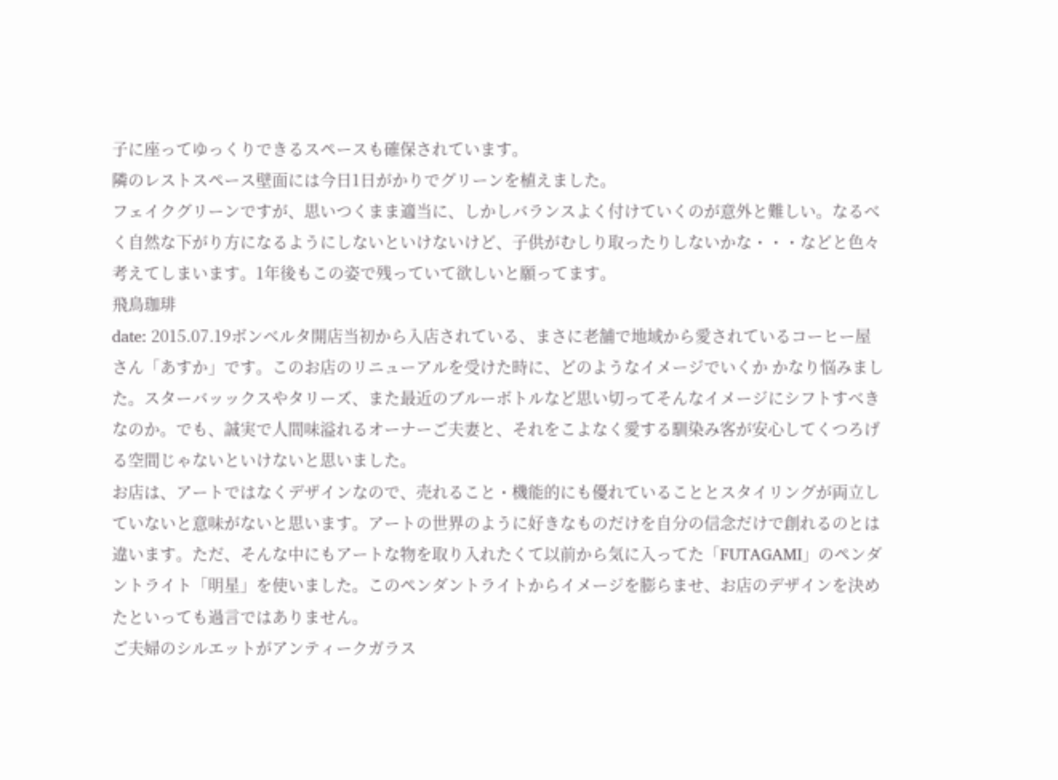子に座ってゆっくりできるスペースも確保されています。
隣のレストスペース壁面には今日1日がかりでグリーンを植えました。
フェイクグリーンですが、思いつくまま適当に、しかしバランスよく付けていくのが意外と難しい。なるべく自然な下がり方になるようにしないといけないけど、子供がむしり取ったりしないかな・・・などと色々考えてしまいます。1年後もこの姿で残っていて欲しいと願ってます。
飛鳥珈琲
date: 2015.07.19ボンベルタ開店当初から入店されている、まさに老舗で地域から愛されているコーヒー屋さん「あすか」です。このお店のリニューアルを受けた時に、どのようなイメージでいくか かなり悩みました。スターバッックスやタリーズ、また最近のブルーボトルなど思い切ってそんなイメージにシフトすべきなのか。でも、誠実で人間味溢れるオーナーご夫妻と、それをこよなく愛する馴染み客が安心してくつろげる空間じゃないといけないと思いました。
お店は、アートではなくデザインなので、売れること・機能的にも優れていることとスタイリングが両立していないと意味がないと思います。アートの世界のように好きなものだけを自分の信念だけで創れるのとは違います。ただ、そんな中にもアートな物を取り入れたくて以前から気に入ってた「FUTAGAMI」のペンダントライト「明星」を使いました。このペンダントライトからイメージを膨らませ、お店のデザインを決めたといっても過言ではありません。
ご夫婦のシルエットがアンティークガラス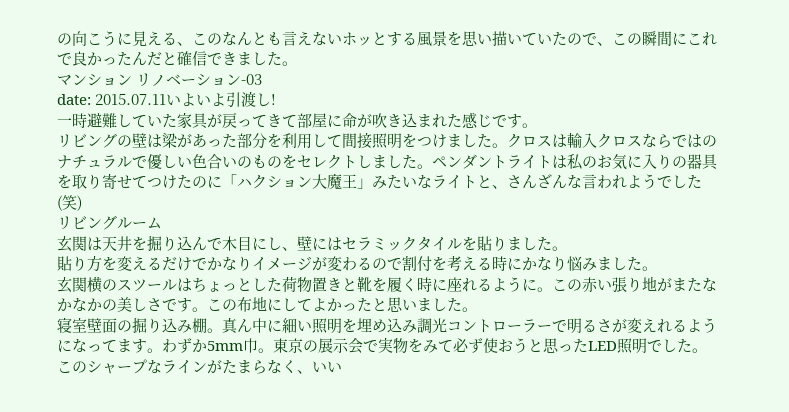の向こうに見える、このなんとも言えないホッとする風景を思い描いていたので、この瞬間にこれで良かったんだと確信できました。
マンション リノベーション-03
date: 2015.07.11いよいよ引渡し!
一時避難していた家具が戻ってきて部屋に命が吹き込まれた感じです。
リビングの壁は梁があった部分を利用して間接照明をつけました。クロスは輸入クロスならではのナチュラルで優しい色合いのものをセレクトしました。ペンダントライトは私のお気に入りの器具を取り寄せてつけたのに「ハクション大魔王」みたいなライトと、さんざんな言われようでした(笑)
リビングルーム
玄関は天井を掘り込んで木目にし、壁にはセラミックタイルを貼りました。
貼り方を変えるだけでかなりイメージが変わるので割付を考える時にかなり悩みました。
玄関横のスツールはちょっとした荷物置きと靴を履く時に座れるように。この赤い張り地がまたなかなかの美しさです。この布地にしてよかったと思いました。
寝室壁面の掘り込み棚。真ん中に細い照明を埋め込み調光コントローラーで明るさが変えれるようになってます。わずか5mm巾。東京の展示会で実物をみて必ず使おうと思ったLED照明でした。
このシャープなラインがたまらなく、いい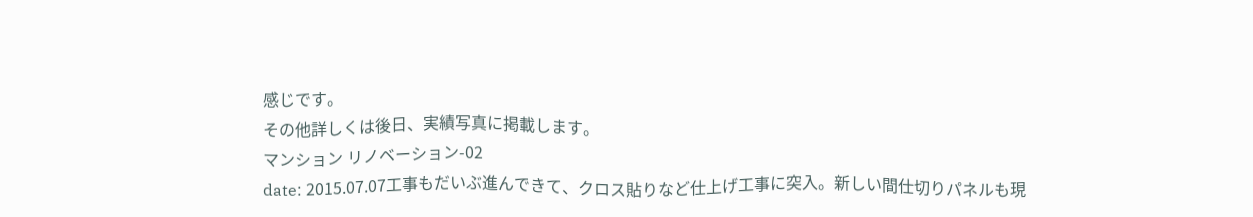感じです。
その他詳しくは後日、実績写真に掲載します。
マンション リノベーション-02
date: 2015.07.07工事もだいぶ進んできて、クロス貼りなど仕上げ工事に突入。新しい間仕切りパネルも現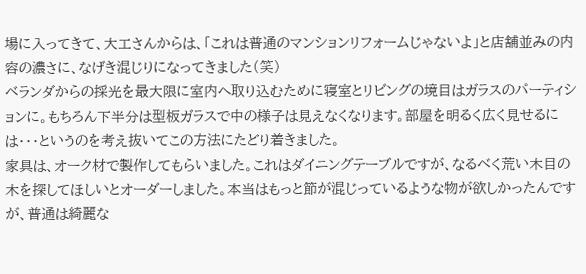場に入ってきて、大工さんからは、「これは普通のマンションリフォームじゃないよ」と店舗並みの内容の濃さに、なげき混じりになってきました(笑)
ベランダからの採光を最大限に室内へ取り込むために寝室とリビングの境目はガラスのパーティションに。もちろん下半分は型板ガラスで中の様子は見えなくなります。部屋を明るく広く見せるには・・・というのを考え抜いてこの方法にたどり着きました。
家具は、オーク材で製作してもらいました。これはダイニングテーブルですが、なるべく荒い木目の木を探してほしいとオーダーしました。本当はもっと節が混じっているような物が欲しかったんですが、普通は綺麗な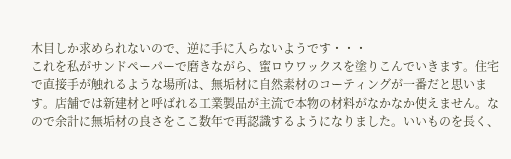木目しか求められないので、逆に手に入らないようです・・・
これを私がサンドペーパーで磨きながら、蜜ロウワックスを塗りこんでいきます。住宅で直接手が触れるような場所は、無垢材に自然素材のコーティングが一番だと思います。店舗では新建材と呼ばれる工業製品が主流で本物の材料がなかなか使えません。なので余計に無垢材の良さをここ数年で再認識するようになりました。いいものを長く、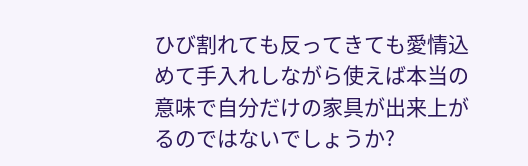ひび割れても反ってきても愛情込めて手入れしながら使えば本当の意味で自分だけの家具が出来上がるのではないでしょうか?